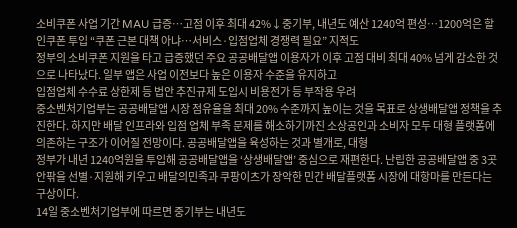소비쿠폰 사업 기간 MAU 급증…고점 이후 최대 42%↓중기부, 내년도 예산 1240억 편성…1200억은 할인쿠폰 투입 “쿠폰 근본 대책 아냐…서비스·입점업체 경쟁력 필요” 지적도
정부의 소비쿠폰 지원을 타고 급증했던 주요 공공배달앱 이용자가 이후 고점 대비 최대 40% 넘게 감소한 것으로 나타났다. 일부 앱은 사업 이전보다 높은 이용자 수준을 유지하고
입점업체 수수료 상한제 등 법안 추진규제 도입시 비용전가 등 부작용 우려
중소벤처기업부는 공공배달앱 시장 점유율을 최대 20% 수준까지 높이는 것을 목표로 상생배달앱 정책을 추진한다. 하지만 배달 인프라와 입점 업체 부족 문제를 해소하기까진 소상공인과 소비자 모두 대형 플랫폼에 의존하는 구조가 이어질 전망이다. 공공배달앱을 육성하는 것과 별개로, 대형
정부가 내년 1240억원을 투입해 공공배달앱을 ‘상생배달앱’ 중심으로 재편한다. 난립한 공공배달앱 중 3곳 안팎을 선별·지원해 키우고 배달의민족과 쿠팡이츠가 장악한 민간 배달플랫폼 시장에 대항마를 만든다는 구상이다.
14일 중소벤처기업부에 따르면 중기부는 내년도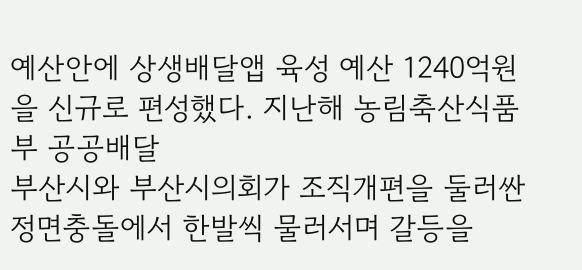예산안에 상생배달앱 육성 예산 1240억원을 신규로 편성했다. 지난해 농림축산식품부 공공배달
부산시와 부산시의회가 조직개편을 둘러싼 정면충돌에서 한발씩 물러서며 갈등을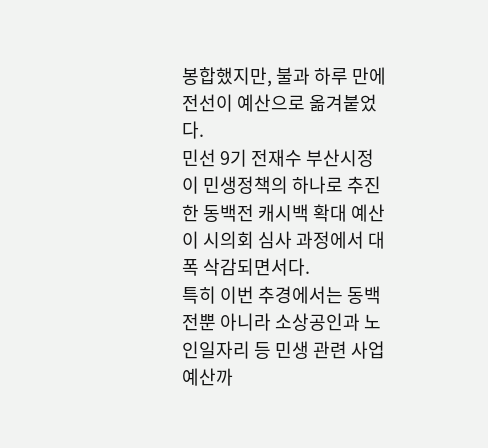봉합했지만, 불과 하루 만에 전선이 예산으로 옮겨붙었다.
민선 9기 전재수 부산시정이 민생정책의 하나로 추진한 동백전 캐시백 확대 예산이 시의회 심사 과정에서 대폭 삭감되면서다.
특히 이번 추경에서는 동백전뿐 아니라 소상공인과 노인일자리 등 민생 관련 사업 예산까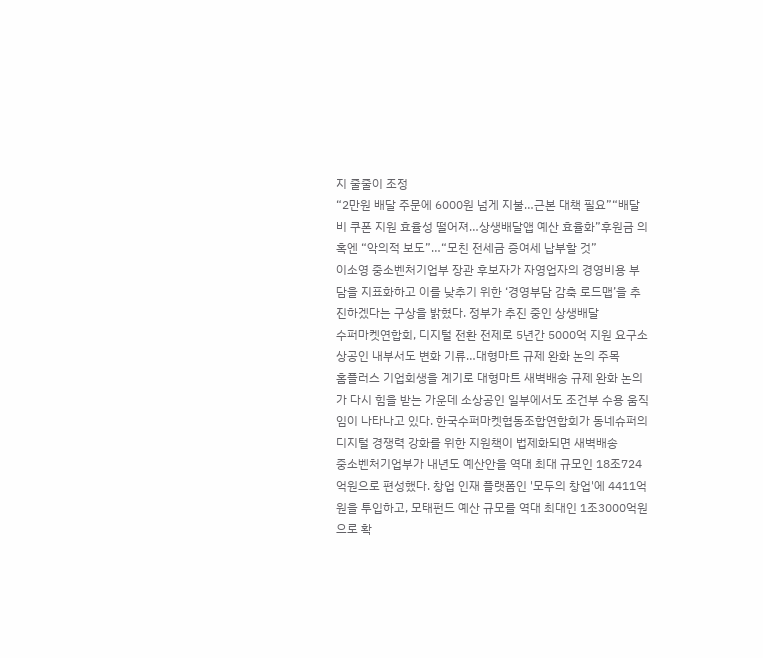지 줄줄이 조정
“2만원 배달 주문에 6000원 넘게 지불…근본 대책 필요”“배달비 쿠폰 지원 효율성 떨어져…상생배달앱 예산 효율화”후원금 의혹엔 “악의적 보도”…“모친 전세금 증여세 납부할 것”
이소영 중소벤처기업부 장관 후보자가 자영업자의 경영비용 부담을 지표화하고 이를 낮추기 위한 ‘경영부담 감축 로드맵’을 추진하겠다는 구상을 밝혔다. 정부가 추진 중인 상생배달
수퍼마켓연합회, 디지털 전환 전제로 5년간 5000억 지원 요구소상공인 내부서도 변화 기류…대형마트 규제 완화 논의 주목
홈플러스 기업회생을 계기로 대형마트 새벽배송 규제 완화 논의가 다시 힘을 받는 가운데 소상공인 일부에서도 조건부 수용 움직임이 나타나고 있다. 한국수퍼마켓협동조합연합회가 동네슈퍼의 디지털 경쟁력 강화를 위한 지원책이 법제화되면 새벽배송
중소벤처기업부가 내년도 예산안을 역대 최대 규모인 18조724억원으로 편성했다. 창업 인재 플랫폼인 '모두의 창업'에 4411억원을 투입하고, 모태펀드 예산 규모를 역대 최대인 1조3000억원으로 확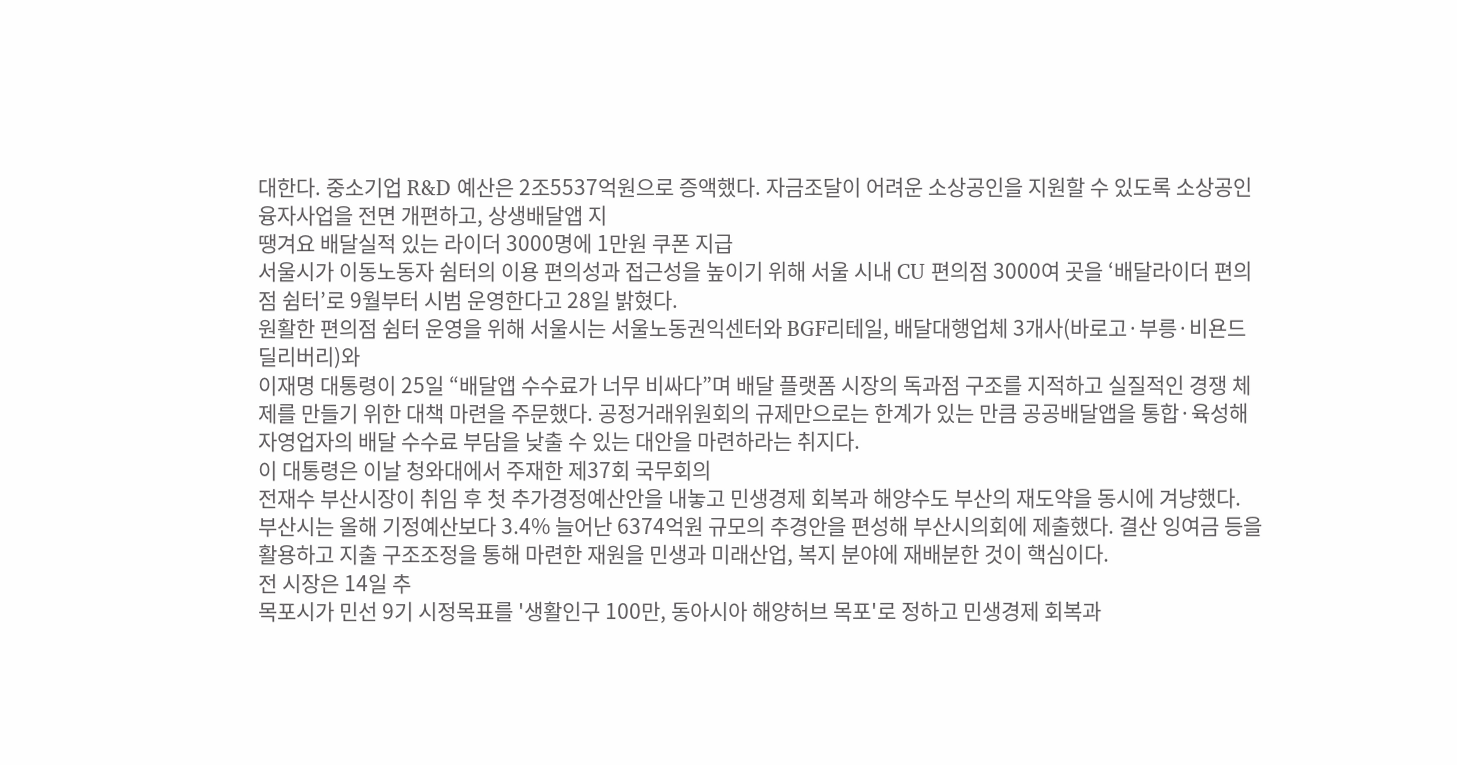대한다. 중소기업 R&D 예산은 2조5537억원으로 증액했다. 자금조달이 어려운 소상공인을 지원할 수 있도록 소상공인 융자사업을 전면 개편하고, 상생배달앱 지
땡겨요 배달실적 있는 라이더 3000명에 1만원 쿠폰 지급
서울시가 이동노동자 쉼터의 이용 편의성과 접근성을 높이기 위해 서울 시내 CU 편의점 3000여 곳을 ‘배달라이더 편의점 쉼터’로 9월부터 시범 운영한다고 28일 밝혔다.
원활한 편의점 쉼터 운영을 위해 서울시는 서울노동권익센터와 BGF리테일, 배달대행업체 3개사(바로고·부릉·비욘드딜리버리)와
이재명 대통령이 25일 “배달앱 수수료가 너무 비싸다”며 배달 플랫폼 시장의 독과점 구조를 지적하고 실질적인 경쟁 체제를 만들기 위한 대책 마련을 주문했다. 공정거래위원회의 규제만으로는 한계가 있는 만큼 공공배달앱을 통합·육성해 자영업자의 배달 수수료 부담을 낮출 수 있는 대안을 마련하라는 취지다.
이 대통령은 이날 청와대에서 주재한 제37회 국무회의
전재수 부산시장이 취임 후 첫 추가경정예산안을 내놓고 민생경제 회복과 해양수도 부산의 재도약을 동시에 겨냥했다.
부산시는 올해 기정예산보다 3.4% 늘어난 6374억원 규모의 추경안을 편성해 부산시의회에 제출했다. 결산 잉여금 등을 활용하고 지출 구조조정을 통해 마련한 재원을 민생과 미래산업, 복지 분야에 재배분한 것이 핵심이다.
전 시장은 14일 추
목포시가 민선 9기 시정목표를 '생활인구 100만, 동아시아 해양허브 목포'로 정하고 민생경제 회복과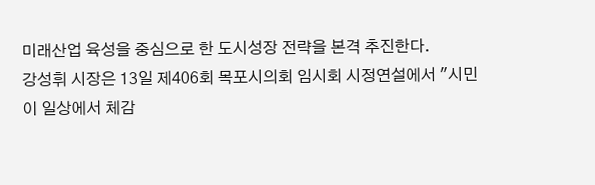미래산업 육성을 중심으로 한 도시성장 전략을 본격 추진한다.
강성휘 시장은 13일 제406회 목포시의회 임시회 시정연설에서 "시민이 일상에서 체감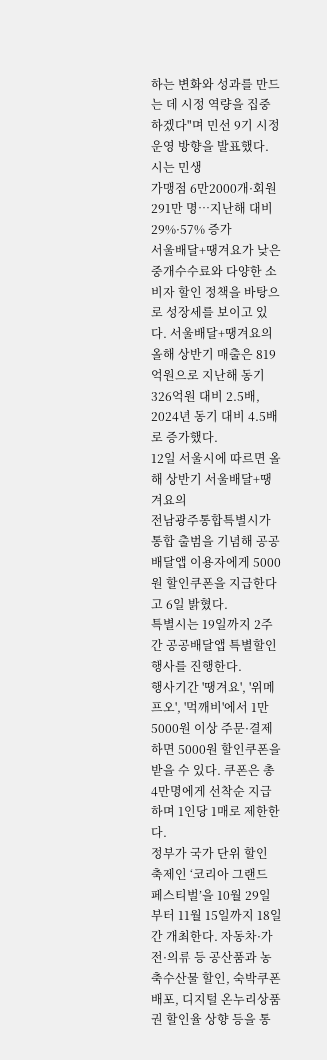하는 변화와 성과를 만드는 데 시정 역량을 집중하겠다"며 민선 9기 시정 운영 방향을 발표했다.
시는 민생
가맹점 6만2000개·회원 291만 명⋯지난해 대비 29%·57% 증가
서울배달+땡겨요가 낮은 중개수수료와 다양한 소비자 할인 정책을 바탕으로 성장세를 보이고 있다. 서울배달+땡겨요의 올해 상반기 매출은 819억원으로 지난해 동기 326억원 대비 2.5배, 2024년 동기 대비 4.5배로 증가했다.
12일 서울시에 따르면 올해 상반기 서울배달+땡겨요의
전남광주통합특별시가 통합 출범을 기념해 공공배달앱 이용자에게 5000원 할인쿠폰을 지급한다고 6일 밝혔다.
특별시는 19일까지 2주간 공공배달앱 특별할인행사를 진행한다.
행사기간 '땡겨요', '위메프오', '먹깨비'에서 1만5000원 이상 주문·결제하면 5000원 할인쿠폰을 받을 수 있다. 쿠폰은 총 4만명에게 선착순 지급하며 1인당 1매로 제한한다.
정부가 국가 단위 할인 축제인 ‘코리아 그랜드 페스티벌’을 10월 29일부터 11월 15일까지 18일간 개최한다. 자동차·가전·의류 등 공산품과 농축수산물 할인, 숙박쿠폰 배포, 디지털 온누리상품권 할인율 상향 등을 통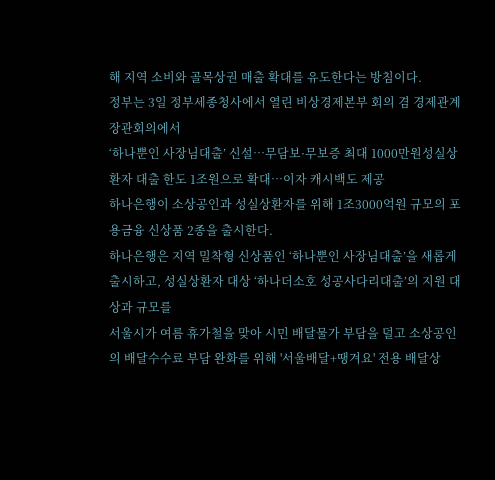해 지역 소비와 골목상권 매출 확대를 유도한다는 방침이다.
정부는 3일 정부세종청사에서 열린 비상경제본부 회의 겸 경제관계장관회의에서
‘하나뿐인 사장님대출’ 신설⋯무담보·무보증 최대 1000만원성실상환자 대출 한도 1조원으로 확대⋯이자 캐시백도 제공
하나은행이 소상공인과 성실상환자를 위해 1조3000억원 규모의 포용금융 신상품 2종을 출시한다.
하나은행은 지역 밀착형 신상품인 ‘하나뿐인 사장님대출’을 새롭게 출시하고, 성실상환자 대상 ‘하나더소호 성공사다리대출’의 지원 대상과 규모를
서울시가 여름 휴가철을 맞아 시민 배달물가 부담을 덜고 소상공인의 배달수수료 부담 완화를 위해 '서울배달+땡겨요' 전용 배달상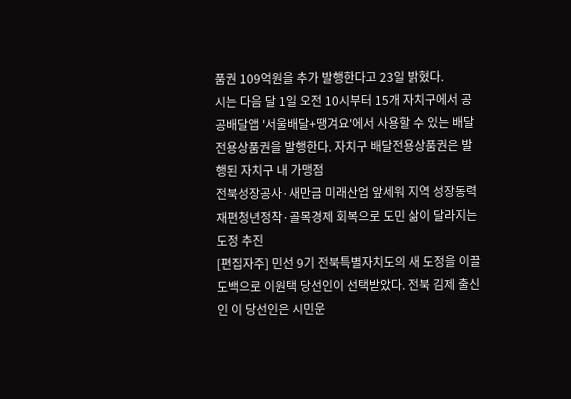품권 109억원을 추가 발행한다고 23일 밝혔다.
시는 다음 달 1일 오전 10시부터 15개 자치구에서 공공배달앱 '서울배달+땡겨요'에서 사용할 수 있는 배달전용상품권을 발행한다. 자치구 배달전용상품권은 발행된 자치구 내 가맹점
전북성장공사·새만금 미래산업 앞세워 지역 성장동력 재편청년정착·골목경제 회복으로 도민 삶이 달라지는 도정 추진
[편집자주] 민선 9기 전북특별자치도의 새 도정을 이끌 도백으로 이원택 당선인이 선택받았다. 전북 김제 출신인 이 당선인은 시민운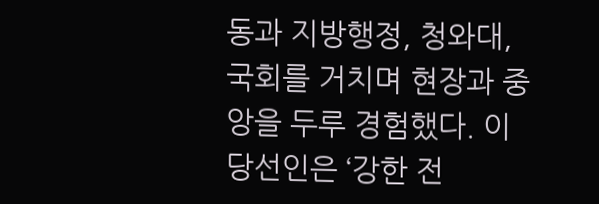동과 지방행정, 청와대, 국회를 거치며 현장과 중앙을 두루 경험했다. 이 당선인은 ‘강한 전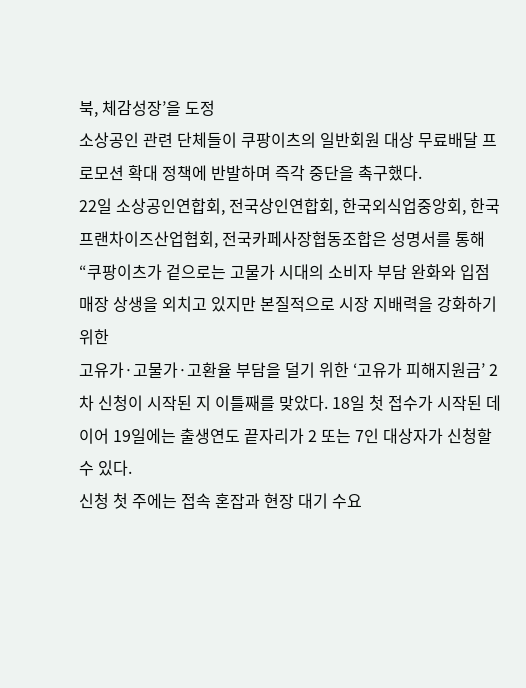북, 체감성장’을 도정
소상공인 관련 단체들이 쿠팡이츠의 일반회원 대상 무료배달 프로모션 확대 정책에 반발하며 즉각 중단을 촉구했다.
22일 소상공인연합회, 전국상인연합회, 한국외식업중앙회, 한국프랜차이즈산업협회, 전국카페사장협동조합은 성명서를 통해 “쿠팡이츠가 겉으로는 고물가 시대의 소비자 부담 완화와 입점 매장 상생을 외치고 있지만 본질적으로 시장 지배력을 강화하기 위한
고유가·고물가·고환율 부담을 덜기 위한 ‘고유가 피해지원금’ 2차 신청이 시작된 지 이틀째를 맞았다. 18일 첫 접수가 시작된 데 이어 19일에는 출생연도 끝자리가 2 또는 7인 대상자가 신청할 수 있다.
신청 첫 주에는 접속 혼잡과 현장 대기 수요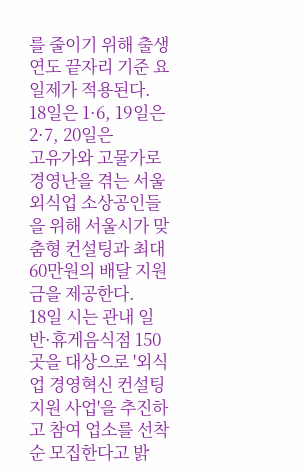를 줄이기 위해 출생연도 끝자리 기준 요일제가 적용된다. 18일은 1·6, 19일은 2·7, 20일은
고유가와 고물가로 경영난을 겪는 서울 외식업 소상공인들을 위해 서울시가 맞춤형 컨설팅과 최대 60만원의 배달 지원금을 제공한다.
18일 시는 관내 일반·휴게음식점 150곳을 대상으로 '외식업 경영혁신 컨설팅 지원 사업'을 추진하고 참여 업소를 선착순 모집한다고 밝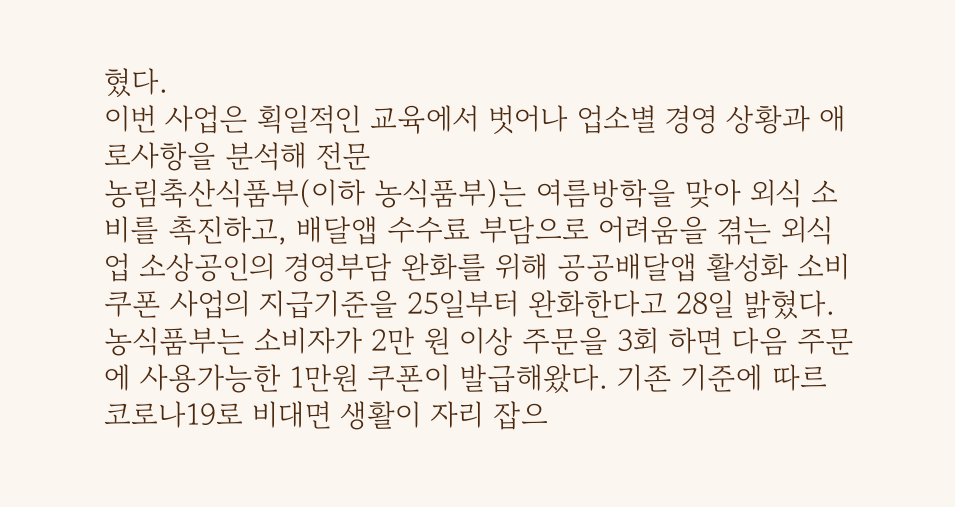혔다.
이번 사업은 획일적인 교육에서 벗어나 업소별 경영 상황과 애로사항을 분석해 전문
농림축산식품부(이하 농식품부)는 여름방학을 맞아 외식 소비를 촉진하고, 배달앱 수수료 부담으로 어려움을 겪는 외식업 소상공인의 경영부담 완화를 위해 공공배달앱 활성화 소비쿠폰 사업의 지급기준을 25일부터 완화한다고 28일 밝혔다.
농식품부는 소비자가 2만 원 이상 주문을 3회 하면 다음 주문에 사용가능한 1만원 쿠폰이 발급해왔다. 기존 기준에 따르
코로나19로 비대면 생활이 자리 잡으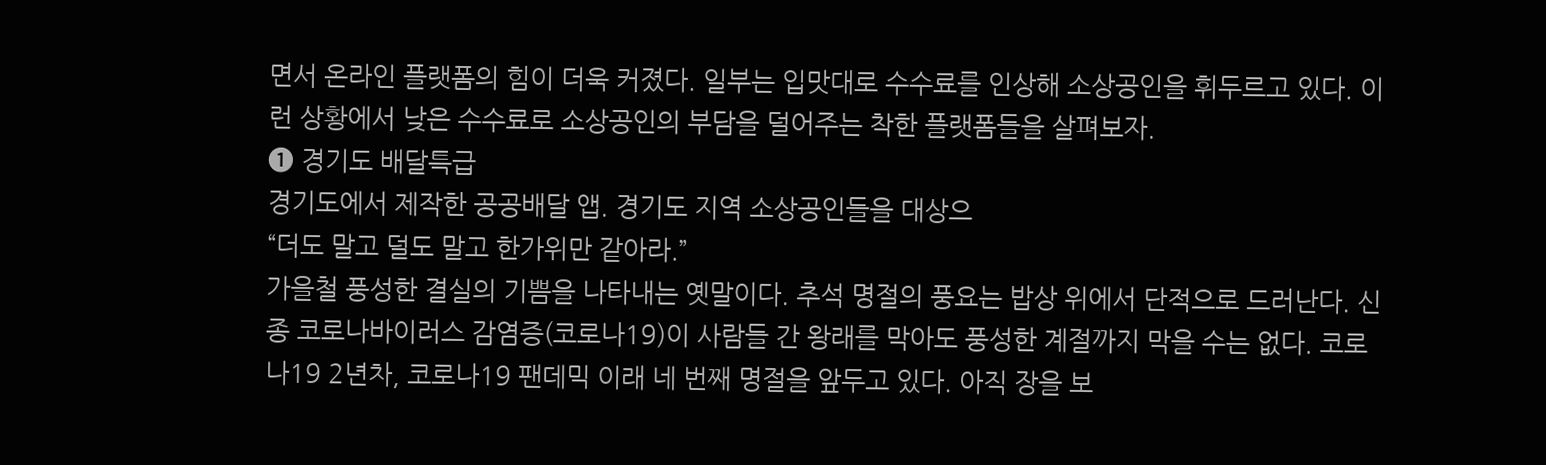면서 온라인 플랫폼의 힘이 더욱 커졌다. 일부는 입맛대로 수수료를 인상해 소상공인을 휘두르고 있다. 이런 상황에서 낮은 수수료로 소상공인의 부담을 덜어주는 착한 플랫폼들을 살펴보자.
❶ 경기도 배달특급
경기도에서 제작한 공공배달 앱. 경기도 지역 소상공인들을 대상으
“더도 말고 덜도 말고 한가위만 같아라.”
가을철 풍성한 결실의 기쁨을 나타내는 옛말이다. 추석 명절의 풍요는 밥상 위에서 단적으로 드러난다. 신종 코로나바이러스 감염증(코로나19)이 사람들 간 왕래를 막아도 풍성한 계절까지 막을 수는 없다. 코로나19 2년차, 코로나19 팬데믹 이래 네 번째 명절을 앞두고 있다. 아직 장을 보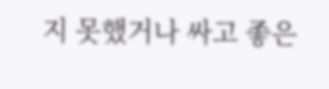지 못했거나 싸고 좋은